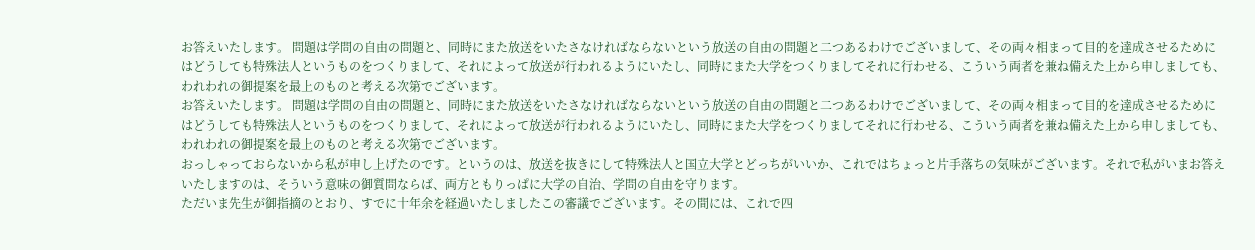お答えいたします。 問題は学問の自由の問題と、同時にまた放送をいたさなければならないという放送の自由の問題と二つあるわけでございまして、その両々相まって目的を達成させるためにはどうしても特殊法人というものをつくりまして、それによって放送が行われるようにいたし、同時にまた大学をつくりましてそれに行わせる、こういう両者を兼ね備えた上から申しましても、われわれの御提案を最上のものと考える次第でございます。
お答えいたします。 問題は学問の自由の問題と、同時にまた放送をいたさなければならないという放送の自由の問題と二つあるわけでございまして、その両々相まって目的を達成させるためにはどうしても特殊法人というものをつくりまして、それによって放送が行われるようにいたし、同時にまた大学をつくりましてそれに行わせる、こういう両者を兼ね備えた上から申しましても、われわれの御提案を最上のものと考える次第でございます。
おっしゃっておらないから私が申し上げたのです。というのは、放送を抜きにして特殊法人と国立大学とどっちがいいか、これではちょっと片手落ちの気味がございます。それで私がいまお答えいたしますのは、そういう意味の御質問ならば、両方ともりっぱに大学の自治、学問の自由を守ります。
ただいま先生が御指摘のとおり、すでに十年余を経過いたしましたこの審議でございます。その間には、これで四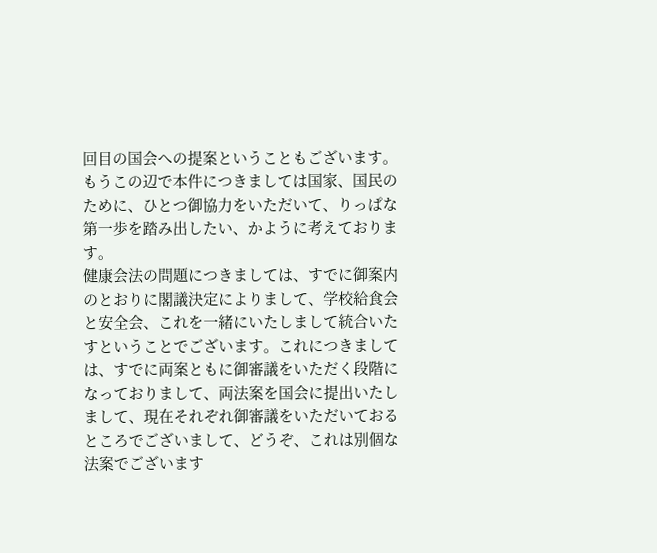回目の国会への提案ということもございます。もうこの辺で本件につきましては国家、国民のために、ひとつ御協力をいただいて、りっぱな第一歩を踏み出したい、かように考えております。
健康会法の問題につきましては、すでに御案内のとおりに閣議決定によりまして、学校給食会と安全会、これを一緒にいたしまして統合いたすということでございます。これにつきましては、すでに両案ともに御審議をいただく段階になっておりまして、両法案を国会に提出いたしまして、現在それぞれ御審議をいただいておるところでございまして、どうぞ、これは別個な法案でございます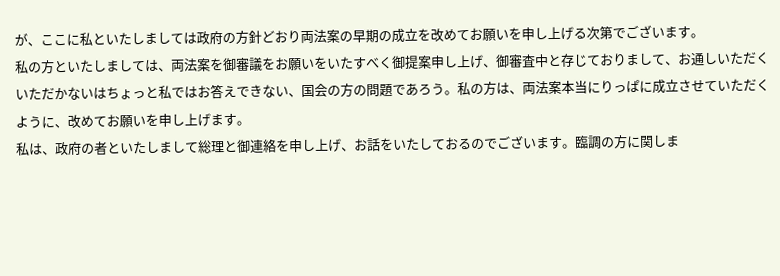が、ここに私といたしましては政府の方針どおり両法案の早期の成立を改めてお願いを申し上げる次第でございます。
私の方といたしましては、両法案を御審議をお願いをいたすべく御提案申し上げ、御審査中と存じておりまして、お通しいただくいただかないはちょっと私ではお答えできない、国会の方の問題であろう。私の方は、両法案本当にりっぱに成立させていただくように、改めてお願いを申し上げます。
私は、政府の者といたしまして総理と御連絡を申し上げ、お話をいたしておるのでございます。臨調の方に関しま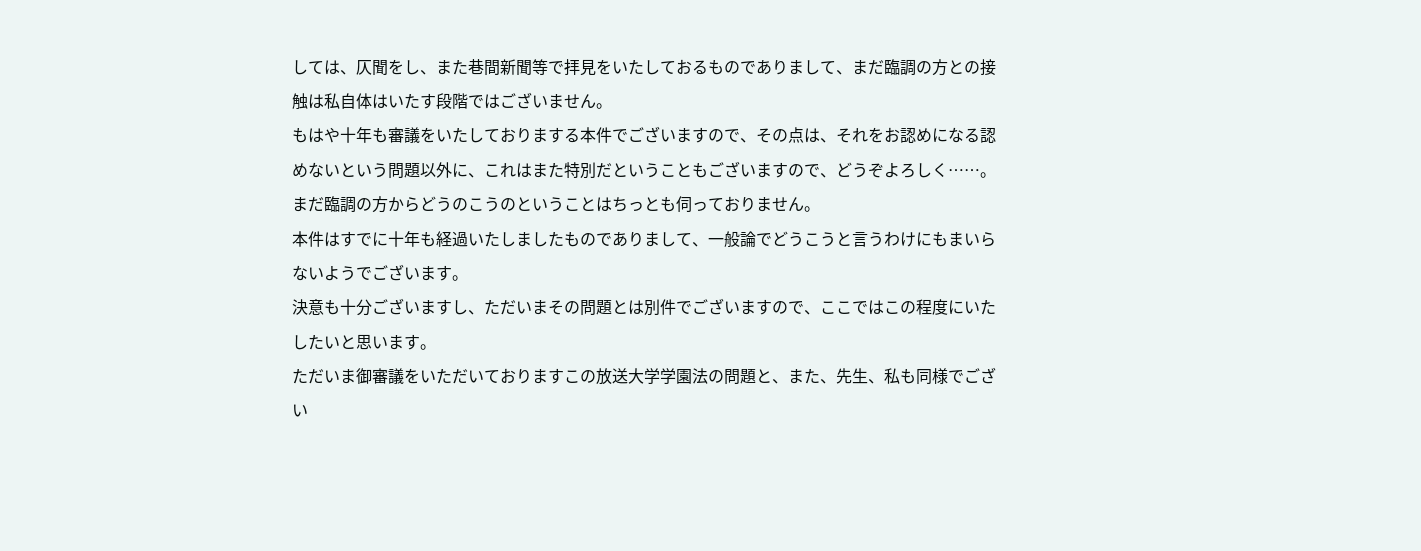しては、仄聞をし、また巷間新聞等で拝見をいたしておるものでありまして、まだ臨調の方との接触は私自体はいたす段階ではございません。
もはや十年も審議をいたしておりまする本件でございますので、その点は、それをお認めになる認めないという問題以外に、これはまた特別だということもございますので、どうぞよろしく……。
まだ臨調の方からどうのこうのということはちっとも伺っておりません。
本件はすでに十年も経過いたしましたものでありまして、一般論でどうこうと言うわけにもまいらないようでございます。
決意も十分ございますし、ただいまその問題とは別件でございますので、ここではこの程度にいたしたいと思います。
ただいま御審議をいただいておりますこの放送大学学園法の問題と、また、先生、私も同様でござい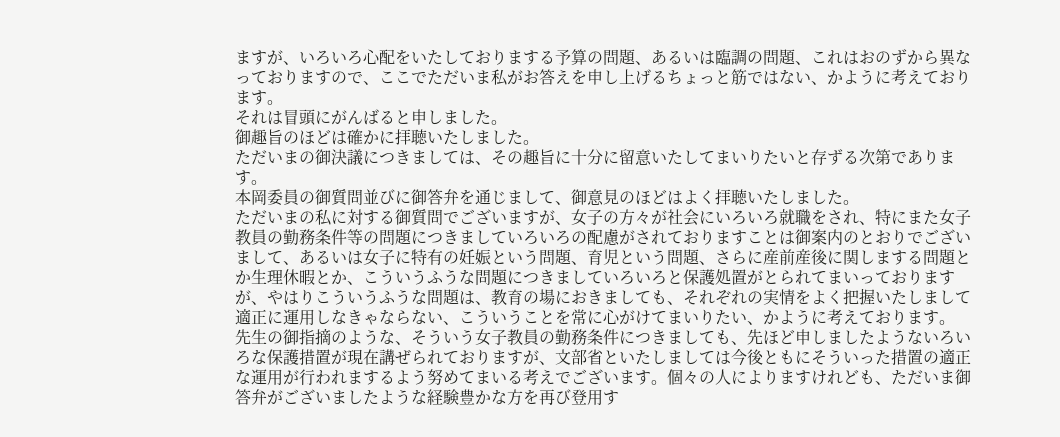ますが、いろいろ心配をいたしておりまする予算の問題、あるいは臨調の問題、これはおのずから異なっておりますので、ここでただいま私がお答えを申し上げるちょっと筋ではない、かように考えております。
それは冒頭にがんばると申しました。
御趣旨のほどは確かに拝聴いたしました。
ただいまの御決議につきましては、その趣旨に十分に留意いたしてまいりたいと存ずる次第であります。
本岡委員の御質問並びに御答弁を通じまして、御意見のほどはよく拝聴いたしました。
ただいまの私に対する御質問でございますが、女子の方々が社会にいろいろ就職をされ、特にまた女子教員の勤務条件等の問題につきましていろいろの配慮がされておりますことは御案内のとおりでございまして、あるいは女子に特有の妊娠という問題、育児という問題、さらに産前産後に関しまする問題とか生理休暇とか、こういうふうな問題につきましていろいろと保護処置がとられてまいっておりますが、やはりこういうふうな問題は、教育の場におきましても、それぞれの実情をよく把握いたしまして適正に運用しなきゃならない、こういうことを常に心がけてまいりたい、かように考えております。
先生の御指摘のような、そういう女子教員の勤務条件につきましても、先ほど申しましたようないろいろな保護措置が現在講ぜられておりますが、文部省といたしましては今後ともにそういった措置の適正な運用が行われまするよう努めてまいる考えでございます。個々の人によりますけれども、ただいま御答弁がございましたような経験豊かな方を再び登用す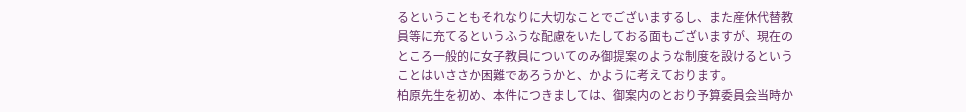るということもそれなりに大切なことでございまするし、また産休代替教員等に充てるというふうな配慮をいたしておる面もございますが、現在のところ一般的に女子教員についてのみ御提案のような制度を設けるということはいささか困難であろうかと、かように考えております。
柏原先生を初め、本件につきましては、御案内のとおり予算委員会当時か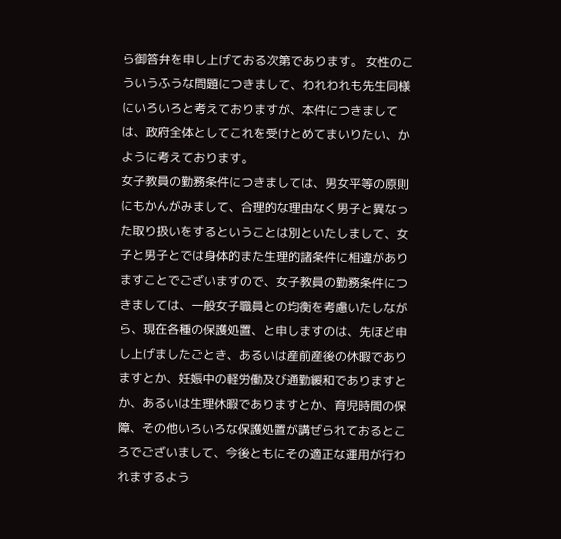ら御答弁を申し上げておる次第であります。 女性のこういうふうな問題につきまして、われわれも先生同様にいろいろと考えておりますが、本件につきましては、政府全体としてこれを受けとめてまいりたい、かように考えております。
女子教員の勤務条件につきましては、男女平等の原則にもかんがみまして、合理的な理由なく男子と異なった取り扱いをするということは別といたしまして、女子と男子とでは身体的また生理的諸条件に相違がありますことでございますので、女子教員の勤務条件につきましては、一般女子職員との均衡を考慮いたしながら、現在各種の保護処置、と申しますのは、先ほど申し上げましたごとき、あるいは産前産後の休暇でありますとか、妊娠中の軽労働及び通勤緩和でありますとか、あるいは生理休暇でありますとか、育児時間の保障、その他いろいろな保護処置が講ぜられておるところでございまして、今後ともにその適正な運用が行われまするよう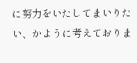に努力をいたしてまいりたい、かように考えておりま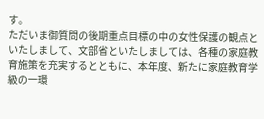す。
ただいま御質問の後期重点目標の中の女性保護の観点といたしまして、文部省といたしましては、各種の家庭教育施策を充実するとともに、本年度、新たに家庭教育学級の一環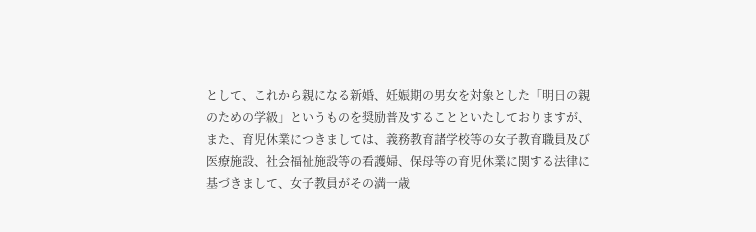として、これから親になる新婚、妊娠期の男女を対象とした「明日の親のための学級」というものを奨励普及することといたしておりますが、また、育児休業につきましては、義務教育諸学校等の女子教育職員及び医療施設、社会福祉施設等の看護婦、保母等の育児休業に関する法律に基づきまして、女子教員がその満一歳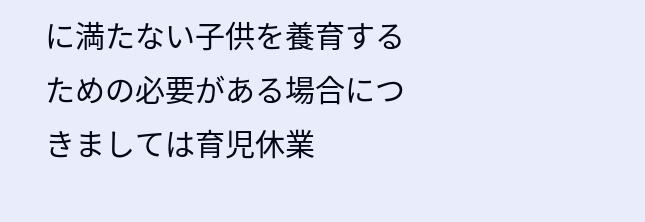に満たない子供を養育するための必要がある場合につきましては育児休業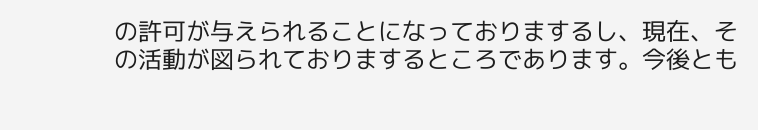の許可が与えられることになっておりまするし、現在、その活動が図られておりまするところであります。今後とも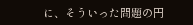に、そういった問題の円